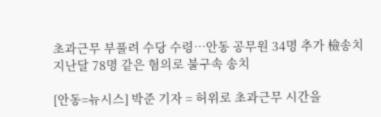초과근무 부풀려 수당 수령…안동 공무원 34명 추가 檢송치
지난달 78명 같은 혐의로 불구속 송치

[안동=뉴시스] 박준 기자 = 허위로 초과근무 시간을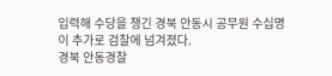입력해 수당을 챙긴 경북 안동시 공무원 수십명이 추가로 검찰에 넘겨졌다.
경북 안동경찰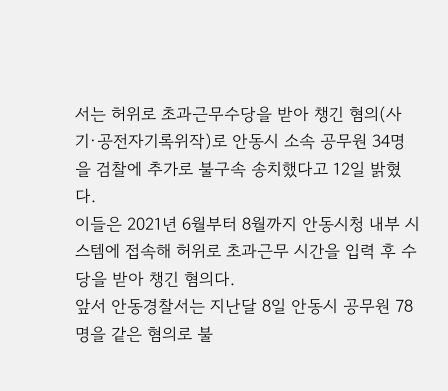서는 허위로 초과근무수당을 받아 챙긴 혐의(사기·공전자기록위작)로 안동시 소속 공무원 34명을 검찰에 추가로 불구속 송치했다고 12일 밝혔다.
이들은 2021년 6월부터 8월까지 안동시청 내부 시스템에 접속해 허위로 초과근무 시간을 입력 후 수당을 받아 챙긴 혐의다.
앞서 안동경찰서는 지난달 8일 안동시 공무원 78명을 같은 혐의로 불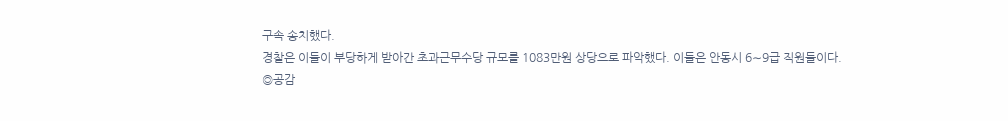구속 송치했다.
경찰은 이들이 부당하게 받아간 초과근무수당 규모를 1083만원 상당으로 파악했다. 이들은 안동시 6∼9급 직원들이다.
◎공감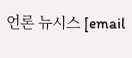언론 뉴시스 [email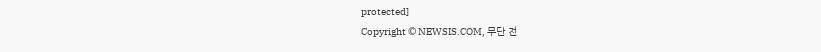protected]
Copyright © NEWSIS.COM, 무단 전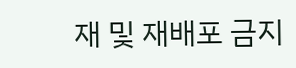재 및 재배포 금지